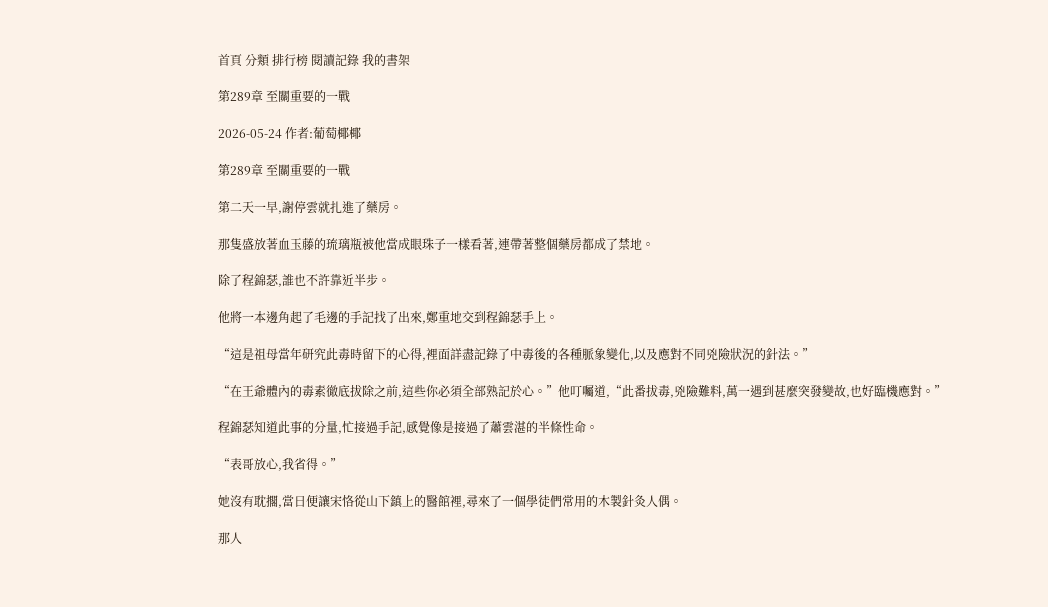首頁 分類 排行榜 閱讀記錄 我的書架

第289章 至關重要的一戰

2026-05-24 作者:葡萄椰椰

第289章 至關重要的一戰

第二天一早,謝停雲就扎進了藥房。

那隻盛放著血玉藤的琉璃瓶被他當成眼珠子一樣看著,連帶著整個藥房都成了禁地。

除了程錦瑟,誰也不許靠近半步。

他將一本邊角起了毛邊的手記找了出來,鄭重地交到程錦瑟手上。

“這是祖母當年研究此毒時留下的心得,裡面詳盡記錄了中毒後的各種脈象變化,以及應對不同兇險狀況的針法。”

“在王爺體內的毒素徹底拔除之前,這些你必須全部熟記於心。”他叮囑道,“此番拔毒,兇險難料,萬一遇到甚麼突發變故,也好臨機應對。”

程錦瑟知道此事的分量,忙接過手記,感覺像是接過了蕭雲湛的半條性命。

“表哥放心,我省得。”

她沒有耽擱,當日便讓宋恪從山下鎮上的醫館裡,尋來了一個學徒們常用的木製針灸人偶。

那人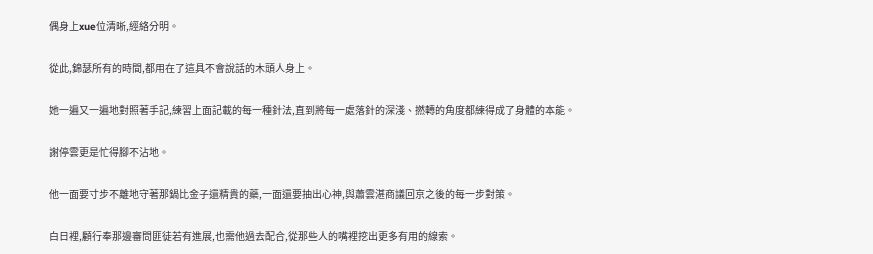偶身上xue位清晰,經絡分明。

從此,錦瑟所有的時間,都用在了這具不會說話的木頭人身上。

她一遍又一遍地對照著手記,練習上面記載的每一種針法,直到將每一處落針的深淺、撚轉的角度都練得成了身體的本能。

謝停雲更是忙得腳不沾地。

他一面要寸步不離地守著那鍋比金子還精貴的藥,一面還要抽出心神,與蕭雲湛商議回京之後的每一步對策。

白日裡,顧行奉那邊審問匪徒若有進展,也需他過去配合,從那些人的嘴裡挖出更多有用的線索。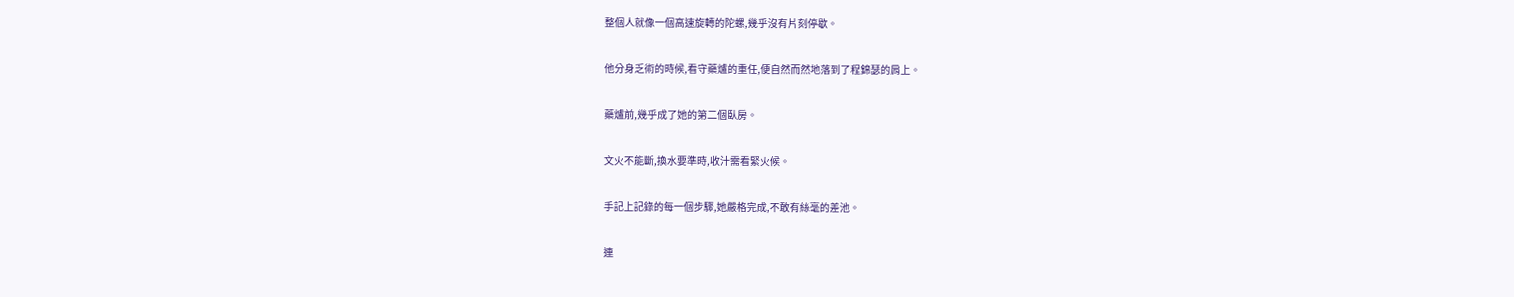整個人就像一個高速旋轉的陀螺,幾乎沒有片刻停歇。

他分身乏術的時候,看守藥爐的重任,便自然而然地落到了程錦瑟的肩上。

藥爐前,幾乎成了她的第二個臥房。

文火不能斷,換水要準時,收汁需看緊火候。

手記上記錄的每一個步驟,她嚴格完成,不敢有絲毫的差池。

連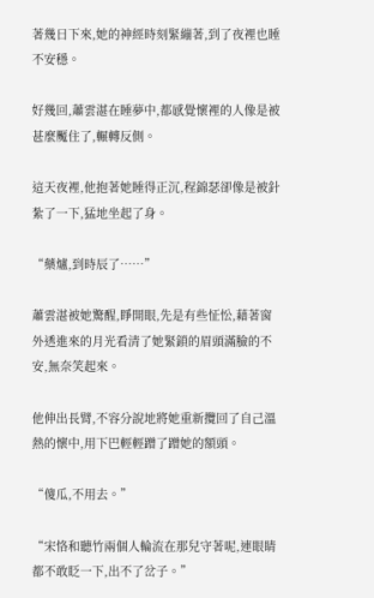著幾日下來,她的神經時刻緊繃著,到了夜裡也睡不安穩。

好幾回,蕭雲湛在睡夢中,都感覺懷裡的人像是被甚麼魘住了,輾轉反側。

這天夜裡,他抱著她睡得正沉,程錦瑟卻像是被針紮了一下,猛地坐起了身。

“藥爐,到時辰了……”

蕭雲湛被她驚醒,睜開眼,先是有些怔忪,藉著窗外透進來的月光看清了她緊鎖的眉頭滿臉的不安,無奈笑起來。

他伸出長臂,不容分說地將她重新攬回了自己溫熱的懷中,用下巴輕輕蹭了蹭她的額頭。

“傻瓜,不用去。”

“宋恪和聽竹兩個人輪流在那兒守著呢,連眼睛都不敢眨一下,出不了岔子。”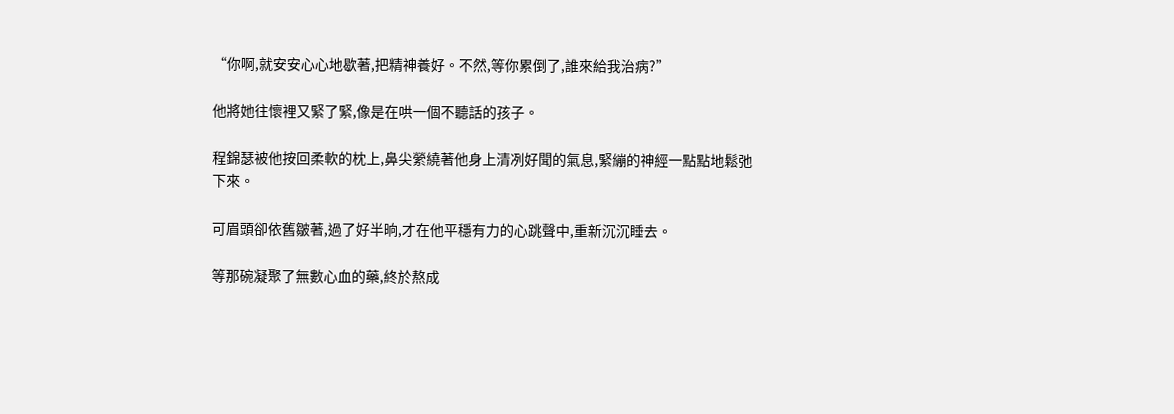“你啊,就安安心心地歇著,把精神養好。不然,等你累倒了,誰來給我治病?”

他將她往懷裡又緊了緊,像是在哄一個不聽話的孩子。

程錦瑟被他按回柔軟的枕上,鼻尖縈繞著他身上清冽好聞的氣息,緊繃的神經一點點地鬆弛下來。

可眉頭卻依舊皺著,過了好半晌,才在他平穩有力的心跳聲中,重新沉沉睡去。

等那碗凝聚了無數心血的藥,終於熬成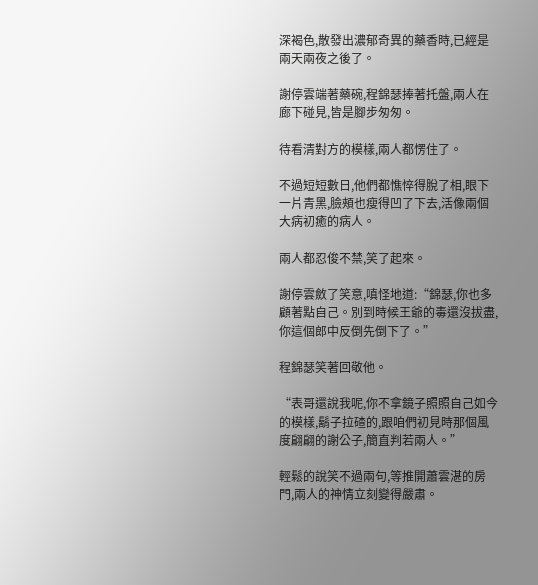深褐色,散發出濃郁奇異的藥香時,已經是兩天兩夜之後了。

謝停雲端著藥碗,程錦瑟捧著托盤,兩人在廊下碰見,皆是腳步匆匆。

待看清對方的模樣,兩人都愣住了。

不過短短數日,他們都憔悴得脫了相,眼下一片青黑,臉頰也瘦得凹了下去,活像兩個大病初癒的病人。

兩人都忍俊不禁,笑了起來。

謝停雲斂了笑意,嗔怪地道:“錦瑟,你也多顧著點自己。別到時候王爺的毒還沒拔盡,你這個郎中反倒先倒下了。”

程錦瑟笑著回敬他。

“表哥還說我呢,你不拿鏡子照照自己如今的模樣,鬍子拉碴的,跟咱們初見時那個風度翩翩的謝公子,簡直判若兩人。”

輕鬆的說笑不過兩句,等推開蕭雲湛的房門,兩人的神情立刻變得嚴肅。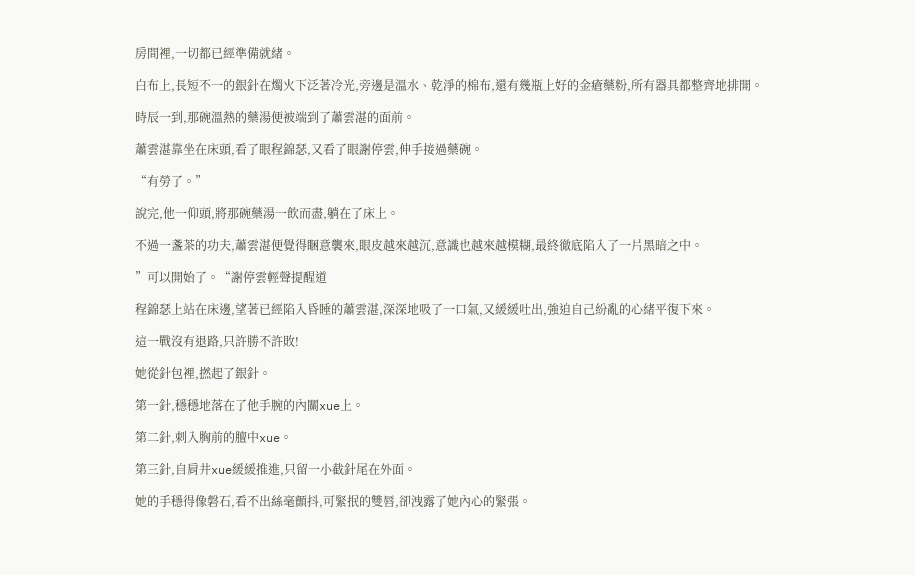房間裡,一切都已經準備就緒。

白布上,長短不一的銀針在燭火下泛著冷光,旁邊是溫水、乾淨的棉布,還有幾瓶上好的金瘡藥粉,所有器具都整齊地排開。

時辰一到,那碗溫熱的藥湯便被端到了蕭雲湛的面前。

蕭雲湛靠坐在床頭,看了眼程錦瑟,又看了眼謝停雲,伸手接過藥碗。

“有勞了。”

說完,他一仰頭,將那碗藥湯一飲而盡,躺在了床上。

不過一盞茶的功夫,蕭雲湛便覺得睏意襲來,眼皮越來越沉,意識也越來越模糊,最終徹底陷入了一片黑暗之中。

”可以開始了。“謝停雲輕聲提醒道

程錦瑟上站在床邊,望著已經陷入昏睡的蕭雲湛,深深地吸了一口氣,又緩緩吐出,強迫自己紛亂的心緒平復下來。

這一戰沒有退路,只許勝不許敗!

她從針包裡,撚起了銀針。

第一針,穩穩地落在了他手腕的內關xue上。

第二針,刺入胸前的膻中xue。

第三針,自肩井xue緩緩推進,只留一小截針尾在外面。

她的手穩得像磐石,看不出絲毫顫抖,可緊抿的雙唇,卻洩露了她內心的緊張。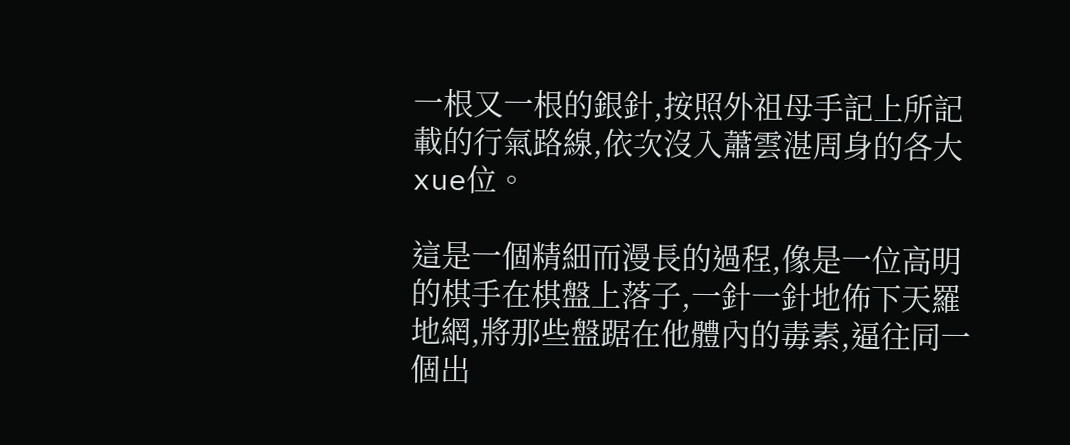一根又一根的銀針,按照外祖母手記上所記載的行氣路線,依次沒入蕭雲湛周身的各大xue位。

這是一個精細而漫長的過程,像是一位高明的棋手在棋盤上落子,一針一針地佈下天羅地網,將那些盤踞在他體內的毒素,逼往同一個出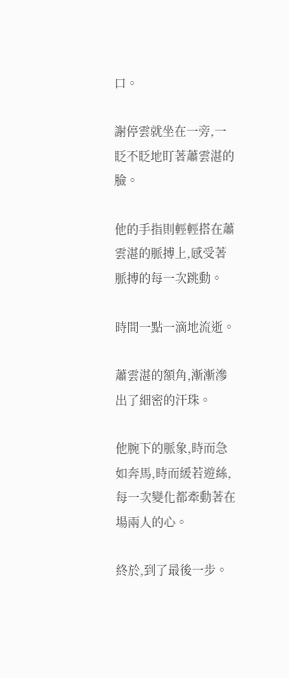口。

謝停雲就坐在一旁,一眨不眨地盯著蕭雲湛的臉。

他的手指則輕輕搭在蕭雲湛的脈搏上,感受著脈搏的每一次跳動。

時間一點一滴地流逝。

蕭雲湛的額角,漸漸滲出了細密的汗珠。

他腕下的脈象,時而急如奔馬,時而緩若遊絲,每一次變化都牽動著在場兩人的心。

終於,到了最後一步。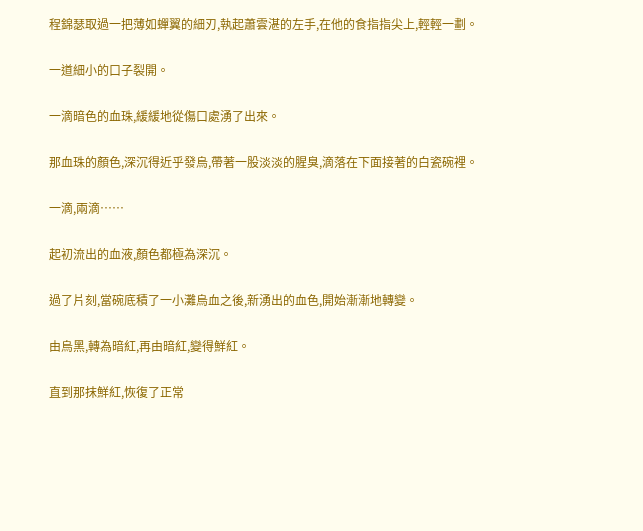程錦瑟取過一把薄如蟬翼的細刃,執起蕭雲湛的左手,在他的食指指尖上,輕輕一劃。

一道細小的口子裂開。

一滴暗色的血珠,緩緩地從傷口處湧了出來。

那血珠的顏色,深沉得近乎發烏,帶著一股淡淡的腥臭,滴落在下面接著的白瓷碗裡。

一滴,兩滴……

起初流出的血液,顏色都極為深沉。

過了片刻,當碗底積了一小灘烏血之後,新湧出的血色,開始漸漸地轉變。

由烏黑,轉為暗紅,再由暗紅,變得鮮紅。

直到那抹鮮紅,恢復了正常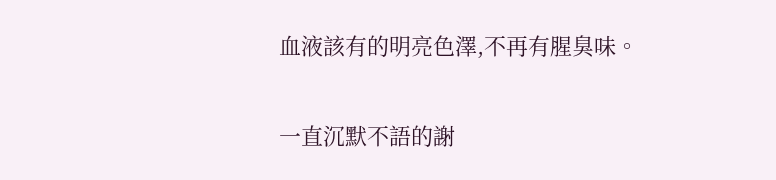血液該有的明亮色澤,不再有腥臭味。

一直沉默不語的謝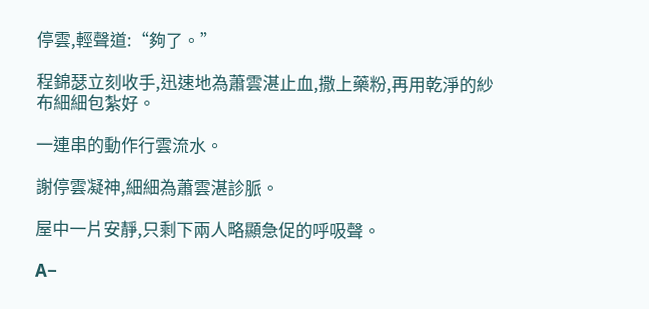停雲,輕聲道:“夠了。”

程錦瑟立刻收手,迅速地為蕭雲湛止血,撒上藥粉,再用乾淨的紗布細細包紮好。

一連串的動作行雲流水。

謝停雲凝神,細細為蕭雲湛診脈。

屋中一片安靜,只剩下兩人略顯急促的呼吸聲。

A−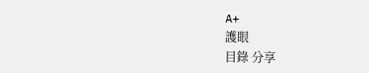A+
護眼
目錄 分享